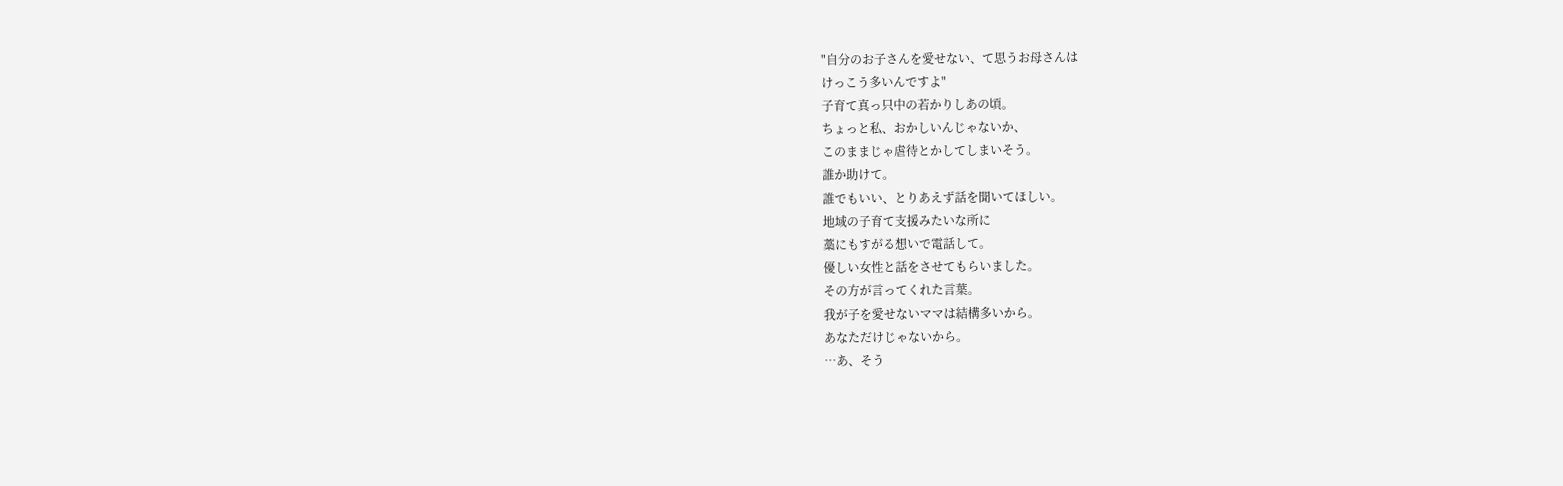"自分のお子さんを愛せない、て思うお母さんは
けっこう多いんですよ"
子育て真っ只中の若かりしあの頃。
ちょっと私、おかしいんじゃないか、
このままじゃ虐待とかしてしまいそう。
誰か助けて。
誰でもいい、とりあえず話を聞いてほしい。
地域の子育て支援みたいな所に
藁にもすがる想いで電話して。
優しい女性と話をさせてもらいました。
その方が言ってくれた言葉。
我が子を愛せないママは結構多いから。
あなただけじゃないから。
…あ、そう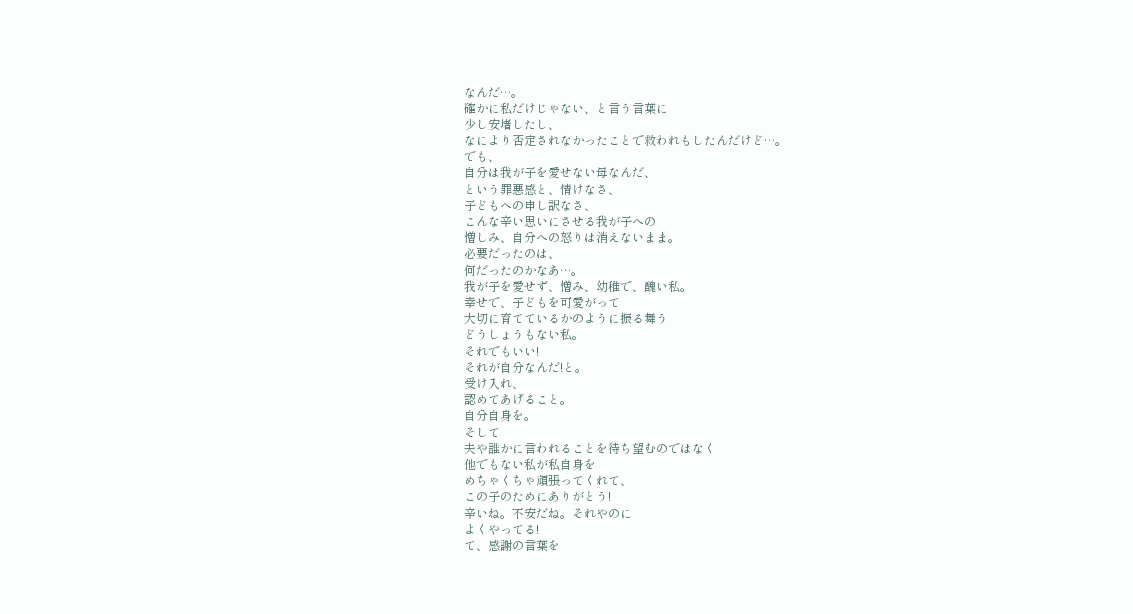なんだ…。
確かに私だけじゃない、と言う言葉に
少し安堵したし、
なにより否定されなかったことで救われもしたんだけど…。
でも、
自分は我が子を愛せない母なんだ、
という罪悪感と、情けなさ、
子どもへの申し訳なさ、
こんな辛い思いにさせる我が子への
憎しみ、自分への怒りは消えないまま。
必要だったのは、
何だったのかなあ…。
我が子を愛せず、憎み、幼稚で、醜い私。
幸せで、子どもを可愛がって
大切に育てているかのように振る舞う
どうしょうもない私。
それでもいい!
それが自分なんだ!と。
受け入れ、
認めてあげること。
自分自身を。
そして
夫や誰かに言われることを待ち望むのではなく
他でもない私が私自身を
めちゃくちゃ頑張ってくれて、
この子のためにありがとう!
辛いね。不安だね。それやのに
よくやってる!
て、感謝の言葉を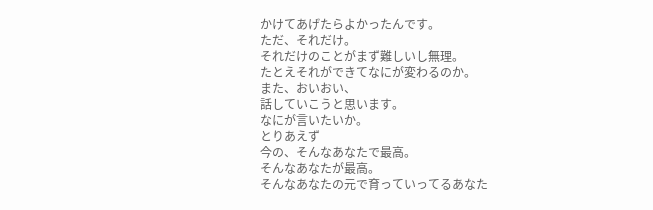かけてあげたらよかったんです。
ただ、それだけ。
それだけのことがまず難しいし無理。
たとえそれができてなにが変わるのか。
また、おいおい、
話していこうと思います。
なにが言いたいか。
とりあえず
今の、そんなあなたで最高。
そんなあなたが最高。
そんなあなたの元で育っていってるあなた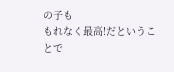の子も
もれなく最高!だということで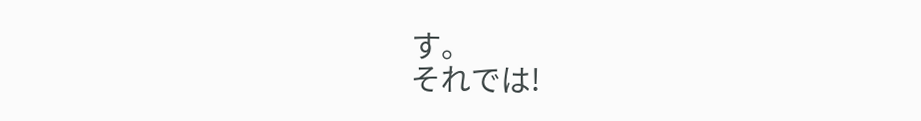す。
それでは!